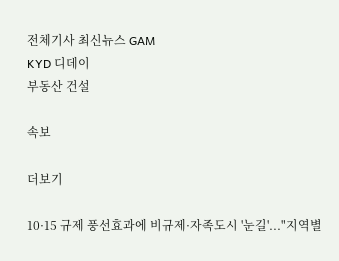전체기사 최신뉴스 GAM
KYD 디데이
부동산 건설

속보

더보기

10·15 규제 풍선효과에 비규제·자족도시 '눈길'..."지역별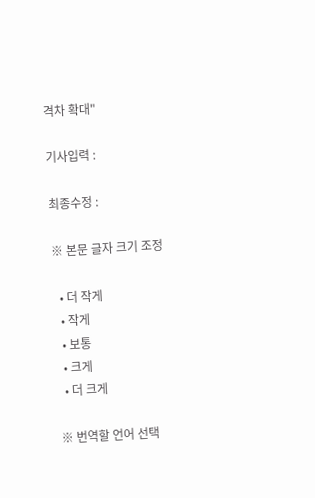격차 확대"

기사입력 :

최종수정 :

※ 본문 글자 크기 조정

  • 더 작게
  • 작게
  • 보통
  • 크게
  • 더 크게

※ 번역할 언어 선택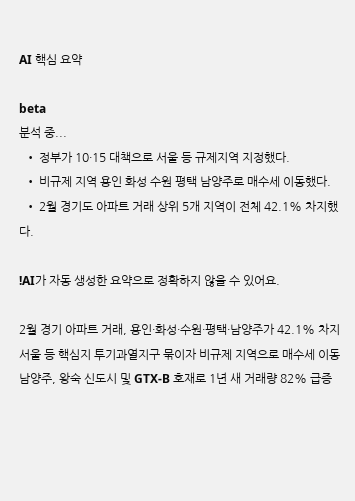AI 핵심 요약

beta
분석 중...
  • 정부가 10·15 대책으로 서울 등 규제지역 지정했다.
  • 비규제 지역 용인 화성 수원 평택 남양주로 매수세 이동했다.
  • 2월 경기도 아파트 거래 상위 5개 지역이 전체 42.1% 차지했다.

!AI가 자동 생성한 요약으로 정확하지 않을 수 있어요.

2월 경기 아파트 거래, 용인·화성·수원·평택·남양주가 42.1% 차지
서울 등 핵심지 투기과열지구 묶이자 비규제 지역으로 매수세 이동
남양주, 왕숙 신도시 및 GTX-B 호재로 1년 새 거래량 82% 급증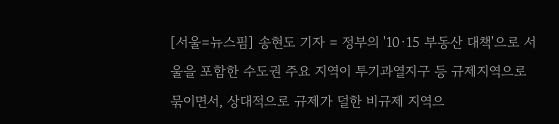[서울=뉴스핌] 송현도 기자 = 정부의 '10·15 부동산 대책'으로 서울을 포함한 수도권 주요 지역이 투기과열지구 등 규제지역으로 묶이면서, 상대적으로 규제가 덜한 비규제 지역으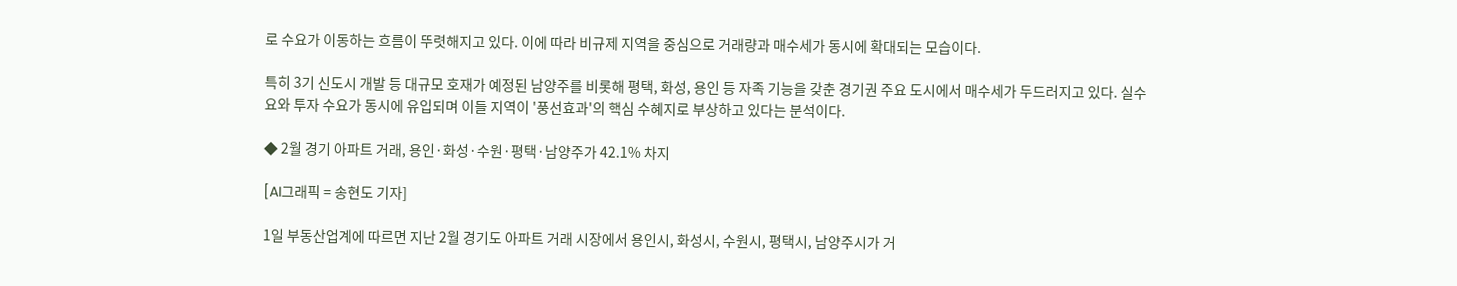로 수요가 이동하는 흐름이 뚜렷해지고 있다. 이에 따라 비규제 지역을 중심으로 거래량과 매수세가 동시에 확대되는 모습이다.

특히 3기 신도시 개발 등 대규모 호재가 예정된 남양주를 비롯해 평택, 화성, 용인 등 자족 기능을 갖춘 경기권 주요 도시에서 매수세가 두드러지고 있다. 실수요와 투자 수요가 동시에 유입되며 이들 지역이 '풍선효과'의 핵심 수혜지로 부상하고 있다는 분석이다.

◆ 2월 경기 아파트 거래, 용인·화성·수원·평택·남양주가 42.1% 차지

[AI그래픽 = 송현도 기자]

1일 부동산업계에 따르면 지난 2월 경기도 아파트 거래 시장에서 용인시, 화성시, 수원시, 평택시, 남양주시가 거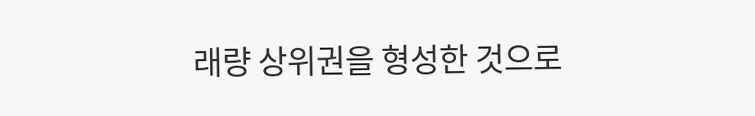래량 상위권을 형성한 것으로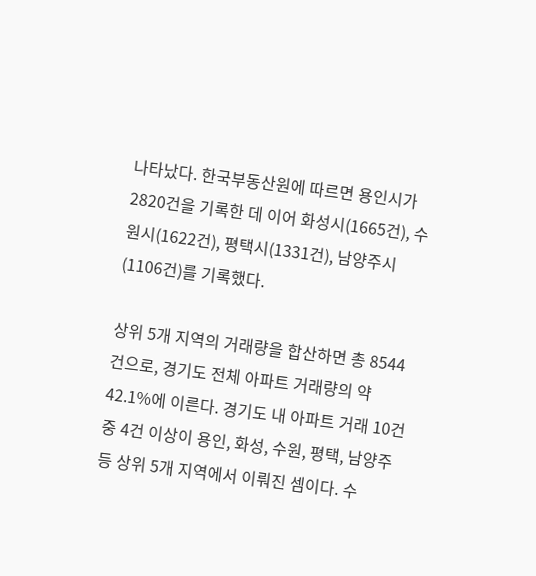나타났다. 한국부동산원에 따르면 용인시가 2820건을 기록한 데 이어 화성시(1665건), 수원시(1622건), 평택시(1331건), 남양주시(1106건)를 기록했다.

상위 5개 지역의 거래량을 합산하면 총 8544건으로, 경기도 전체 아파트 거래량의 약 42.1%에 이른다. 경기도 내 아파트 거래 10건 중 4건 이상이 용인, 화성, 수원, 평택, 남양주 등 상위 5개 지역에서 이뤄진 셈이다. 수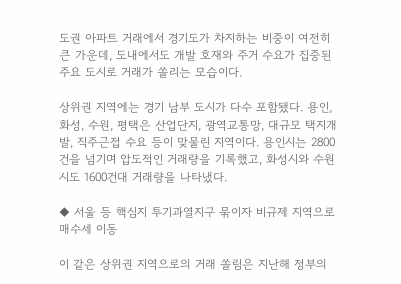도권 아파트 거래에서 경기도가 차지하는 비중이 여전히 큰 가운데, 도내에서도 개발 호재와 주거 수요가 집중된 주요 도시로 거래가 쏠리는 모습이다.

상위권 지역에는 경기 남부 도시가 다수 포함됐다. 용인, 화성, 수원, 평택은 산업단지, 광역교통망, 대규모 택지개발, 직주근접 수요 등이 맞물린 지역이다. 용인시는 2800건을 넘기며 압도적인 거래량을 기록했고, 화성시와 수원시도 1600건대 거래량을 나타냈다.

◆ 서울 등 핵심지 투기과열지구 묶이자 비규제 지역으로 매수세 이동

이 같은 상위권 지역으로의 거래 쏠림은 지난해 정부의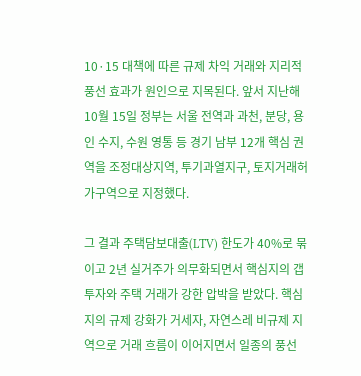10·15 대책에 따른 규제 차익 거래와 지리적 풍선 효과가 원인으로 지목된다. 앞서 지난해 10월 15일 정부는 서울 전역과 과천, 분당, 용인 수지, 수원 영통 등 경기 남부 12개 핵심 권역을 조정대상지역, 투기과열지구, 토지거래허가구역으로 지정했다.

그 결과 주택담보대출(LTV) 한도가 40%로 묶이고 2년 실거주가 의무화되면서 핵심지의 갭투자와 주택 거래가 강한 압박을 받았다. 핵심지의 규제 강화가 거세자, 자연스레 비규제 지역으로 거래 흐름이 이어지면서 일종의 풍선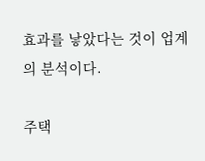효과를 낳았다는 것이 업계의 분석이다.

주택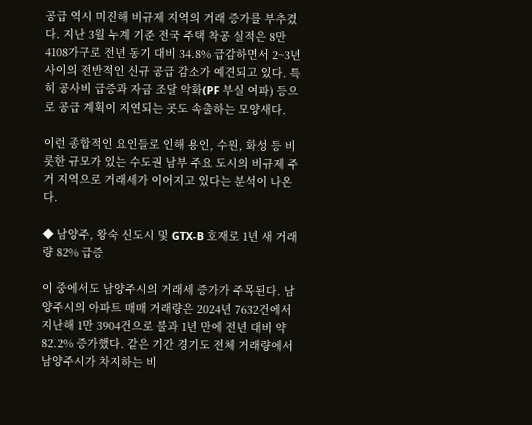공급 역시 미진해 비규제 지역의 거래 증가를 부추겼다. 지난 3월 누계 기준 전국 주택 착공 실적은 8만4108가구로 전년 동기 대비 34.8% 급감하면서 2~3년 사이의 전반적인 신규 공급 감소가 예견되고 있다. 특히 공사비 급증과 자금 조달 악화(PF 부실 여파) 등으로 공급 계획이 지연되는 곳도 속출하는 모양새다.

이런 종합적인 요인들로 인해 용인, 수원, 화성 등 비롯한 규모가 있는 수도권 남부 주요 도시의 비규제 주거 지역으로 거래세가 이어지고 있다는 분석이 나온다.

◆ 남양주, 왕숙 신도시 및 GTX-B 호재로 1년 새 거래량 82% 급증

이 중에서도 남양주시의 거래세 증가가 주목된다. 남양주시의 아파트 매매 거래량은 2024년 7632건에서 지난해 1만 3904건으로 불과 1년 만에 전년 대비 약 82.2% 증가했다. 같은 기간 경기도 전체 거래량에서 남양주시가 차지하는 비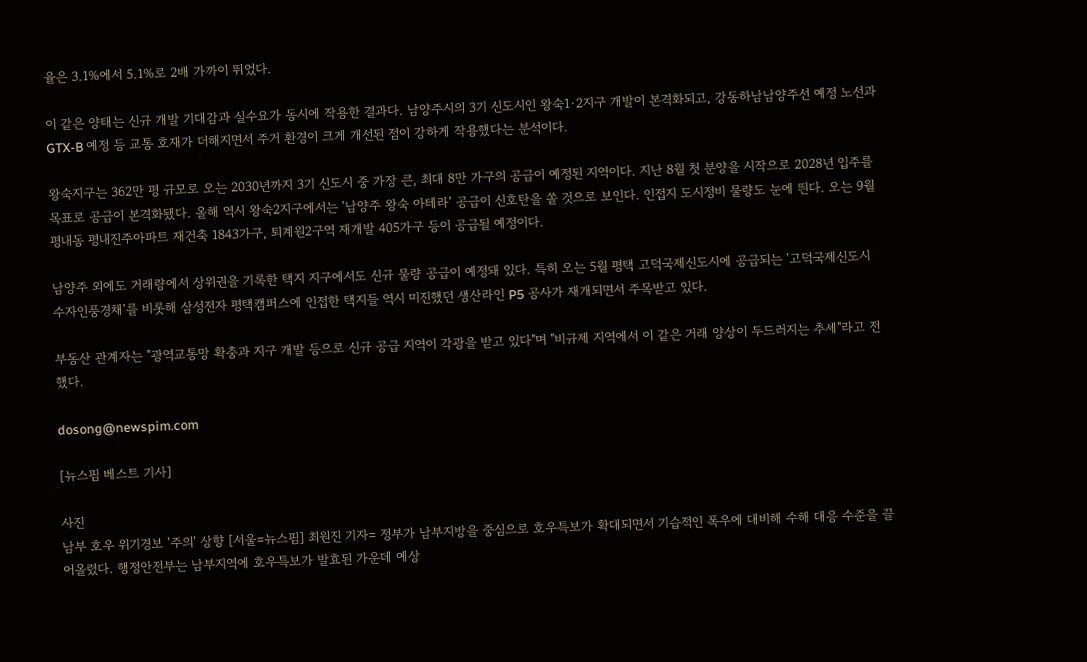율은 3.1%에서 5.1%로 2배 가까이 뛰었다.

이 같은 양태는 신규 개발 기대감과 실수요가 동시에 작용한 결과다. 남양주시의 3기 신도시인 왕숙1·2지구 개발이 본격화되고, 강동하남남양주선 예정 노선과 GTX-B 예정 등 교통 호재가 더해지면서 주거 환경이 크게 개선된 점이 강하게 작용했다는 분석이다.

왕숙지구는 362만 평 규모로 오는 2030년까지 3기 신도시 중 가장 큰, 최대 8만 가구의 공급이 예정된 지역이다. 지난 8월 첫 분양을 시작으로 2028년 입주를 목표로 공급이 본격화됐다. 올해 역시 왕숙2지구에서는 '남양주 왕숙 아테라' 공급이 신호탄을 쏠 것으로 보인다. 인접지 도시정비 물량도 눈에 띈다. 오는 9월 평내동 평내진주아파트 재건축 1843가구, 퇴계원2구역 재개발 405가구 등이 공급될 예정이다.

남양주 외에도 거래량에서 상위권을 기록한 택지 지구에서도 신규 물량 공급이 예정돼 있다. 특히 오는 5월 평택 고덕국제신도시에 공급되는 '고덕국제신도시 수자인풍경채'를 비롯해 삼성전자 평택캠퍼스에 인접한 택지들 역시 미진했던 생산라인 P5 공사가 재개되면서 주목받고 있다.

부동산 관계자는 "광역교통망 확충과 지구 개발 등으로 신규 공급 지역이 각광을 받고 있다"며 "비규제 지역에서 이 같은 거래 양상이 두드러지는 추세"라고 전했다.

dosong@newspim.com

[뉴스핌 베스트 기사]

사진
남부 호우 위기경보 '주의' 상향 [서울=뉴스핌] 최원진 기자= 정부가 남부지방을 중심으로 호우특보가 확대되면서 기습적인 폭우에 대비해 수해 대응 수준을 끌어올렸다. 행정안전부는 남부지역에 호우특보가 발효된 가운데 예상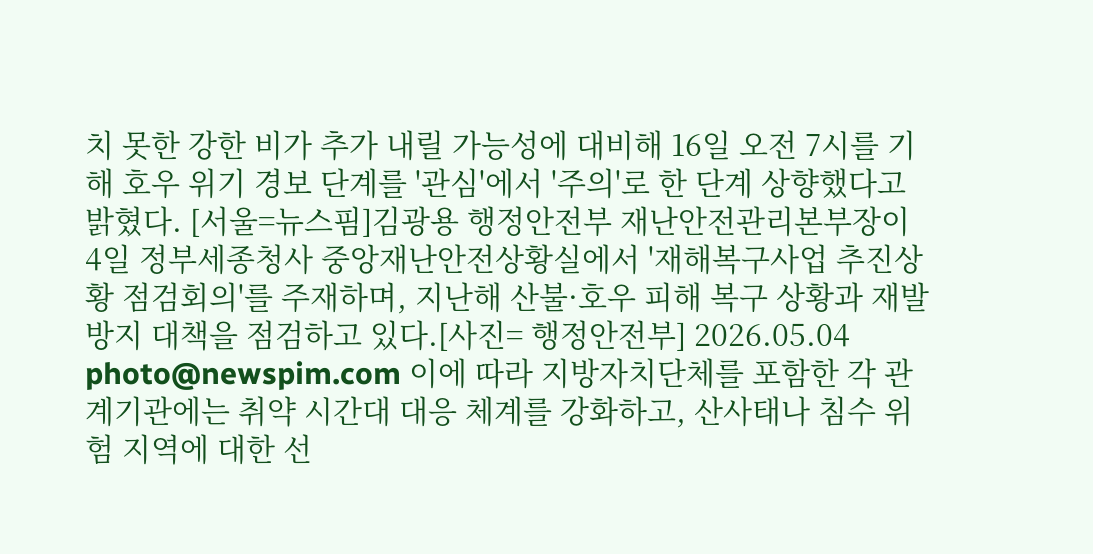치 못한 강한 비가 추가 내릴 가능성에 대비해 16일 오전 7시를 기해 호우 위기 경보 단계를 '관심'에서 '주의'로 한 단계 상향했다고 밝혔다. [서울=뉴스핌]김광용 행정안전부 재난안전관리본부장이 4일 정부세종청사 중앙재난안전상황실에서 '재해복구사업 추진상황 점검회의'를 주재하며, 지난해 산불·호우 피해 복구 상황과 재발 방지 대책을 점검하고 있다.[사진= 행정안전부] 2026.05.04 photo@newspim.com 이에 따라 지방자치단체를 포함한 각 관계기관에는 취약 시간대 대응 체계를 강화하고, 산사태나 침수 위험 지역에 대한 선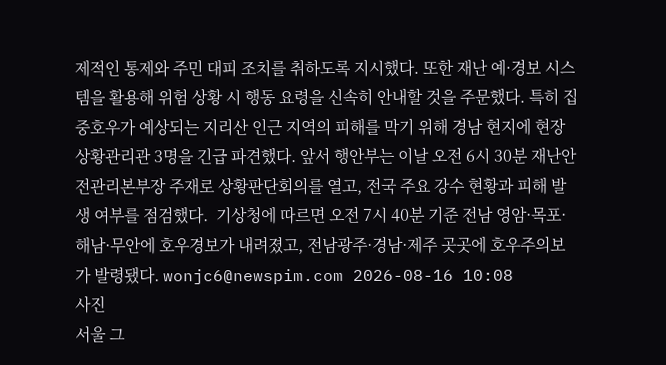제적인 통제와 주민 대피 조치를 취하도록 지시했다. 또한 재난 예·경보 시스템을 활용해 위험 상황 시 행동 요령을 신속히 안내할 것을 주문했다. 특히 집중호우가 예상되는 지리산 인근 지역의 피해를 막기 위해 경남 현지에 현장상황관리관 3명을 긴급 파견했다. 앞서 행안부는 이날 오전 6시 30분 재난안전관리본부장 주재로 상황판단회의를 열고, 전국 주요 강수 현황과 피해 발생 여부를 점검했다.  기상청에 따르면 오전 7시 40분 기준 전남 영암·목포·해남·무안에 호우경보가 내려졌고, 전남광주·경남·제주 곳곳에 호우주의보가 발령됐다. wonjc6@newspim.com 2026-08-16 10:08
사진
서울 그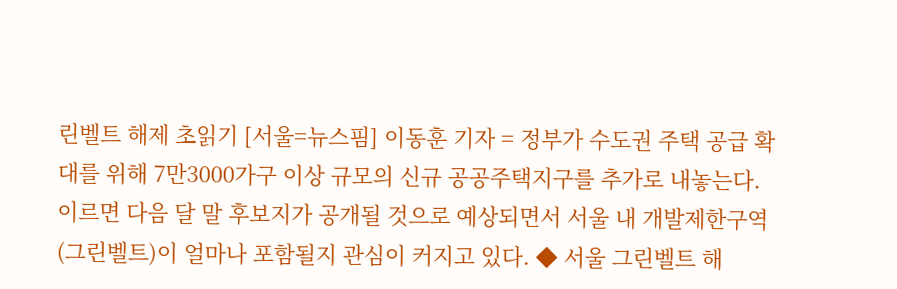린벨트 해제 초읽기 [서울=뉴스핌] 이동훈 기자 = 정부가 수도권 주택 공급 확대를 위해 7만3000가구 이상 규모의 신규 공공주택지구를 추가로 내놓는다. 이르면 다음 달 말 후보지가 공개될 것으로 예상되면서 서울 내 개발제한구역(그린벨트)이 얼마나 포함될지 관심이 커지고 있다. ◆ 서울 그린벨트 해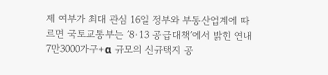제 여부가 최대 관심 16일 정부와 부동산업계에 따르면 국토교통부는 ′8·13 공급대책′에서 밝힌 연내 7만3000가구+α 규모의 신규택지 공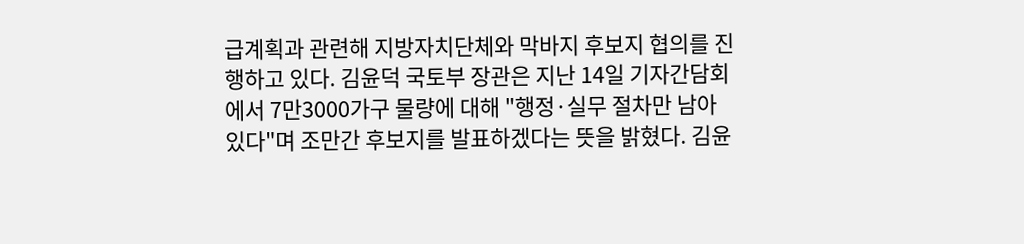급계획과 관련해 지방자치단체와 막바지 후보지 협의를 진행하고 있다. 김윤덕 국토부 장관은 지난 14일 기자간담회에서 7만3000가구 물량에 대해 "행정·실무 절차만 남아 있다"며 조만간 후보지를 발표하겠다는 뜻을 밝혔다. 김윤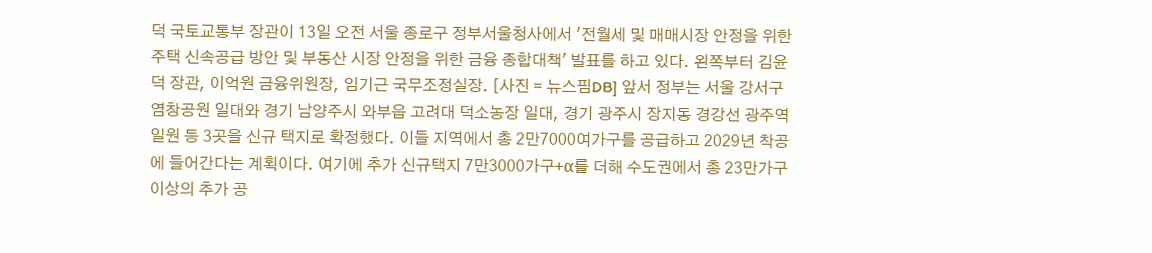덕 국토교통부 장관이 13일 오전 서울 종로구 정부서울청사에서 '전월세 및 매매시장 안정을 위한 주택 신속공급 방안 및 부동산 시장 안정을 위한 금융 종합대책' 발표를 하고 있다. 왼쪽부터 김윤덕 장관, 이억원 금융위원장, 임기근 국무조정실장. [사진 = 뉴스핌DB] 앞서 정부는 서울 강서구 염창공원 일대와 경기 남양주시 와부읍 고려대 덕소농장 일대, 경기 광주시 장지동 경강선 광주역 일원 등 3곳을 신규 택지로 확정했다. 이들 지역에서 총 2만7000여가구를 공급하고 2029년 착공에 들어간다는 계획이다. 여기에 추가 신규택지 7만3000가구+α를 더해 수도권에서 총 23만가구 이상의 추가 공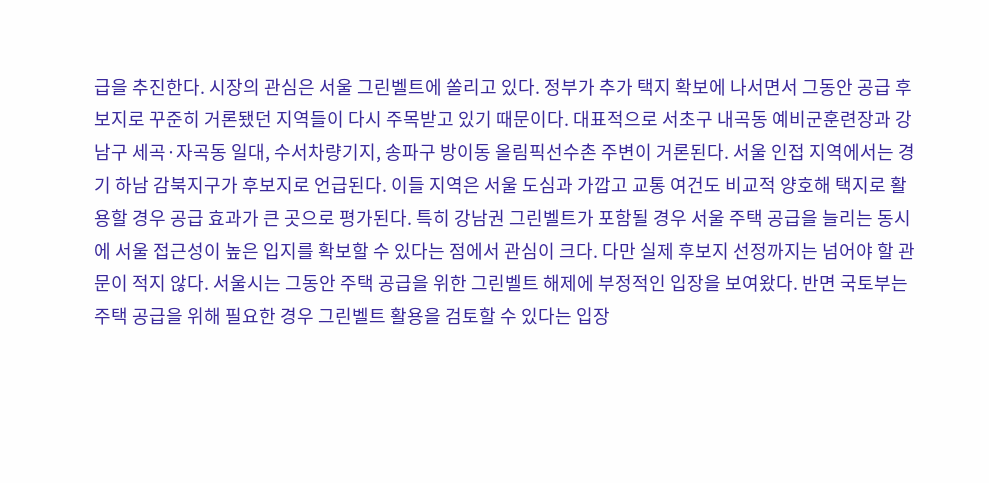급을 추진한다. 시장의 관심은 서울 그린벨트에 쏠리고 있다. 정부가 추가 택지 확보에 나서면서 그동안 공급 후보지로 꾸준히 거론됐던 지역들이 다시 주목받고 있기 때문이다. 대표적으로 서초구 내곡동 예비군훈련장과 강남구 세곡·자곡동 일대, 수서차량기지, 송파구 방이동 올림픽선수촌 주변이 거론된다. 서울 인접 지역에서는 경기 하남 감북지구가 후보지로 언급된다. 이들 지역은 서울 도심과 가깝고 교통 여건도 비교적 양호해 택지로 활용할 경우 공급 효과가 큰 곳으로 평가된다. 특히 강남권 그린벨트가 포함될 경우 서울 주택 공급을 늘리는 동시에 서울 접근성이 높은 입지를 확보할 수 있다는 점에서 관심이 크다. 다만 실제 후보지 선정까지는 넘어야 할 관문이 적지 않다. 서울시는 그동안 주택 공급을 위한 그린벨트 해제에 부정적인 입장을 보여왔다. 반면 국토부는 주택 공급을 위해 필요한 경우 그린벨트 활용을 검토할 수 있다는 입장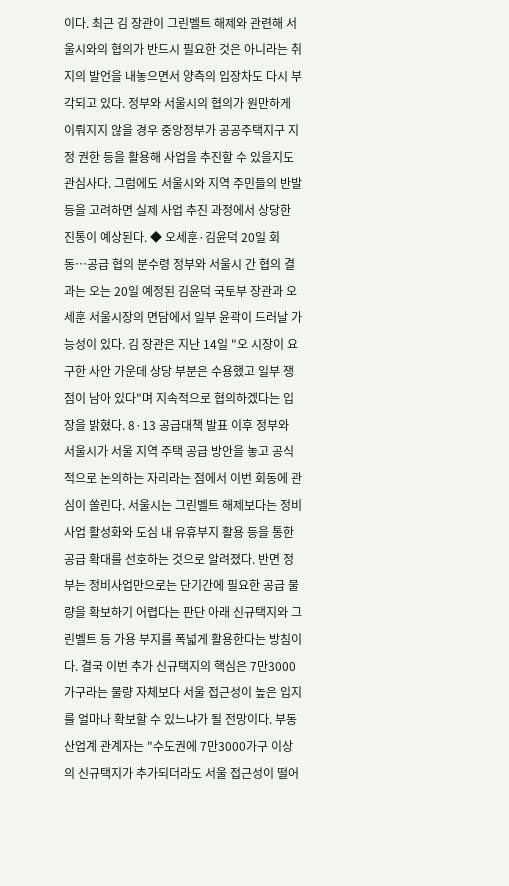이다. 최근 김 장관이 그린벨트 해제와 관련해 서울시와의 협의가 반드시 필요한 것은 아니라는 취지의 발언을 내놓으면서 양측의 입장차도 다시 부각되고 있다. 정부와 서울시의 협의가 원만하게 이뤄지지 않을 경우 중앙정부가 공공주택지구 지정 권한 등을 활용해 사업을 추진할 수 있을지도 관심사다. 그럼에도 서울시와 지역 주민들의 반발 등을 고려하면 실제 사업 추진 과정에서 상당한 진통이 예상된다. ◆ 오세훈·김윤덕 20일 회동…공급 협의 분수령 정부와 서울시 간 협의 결과는 오는 20일 예정된 김윤덕 국토부 장관과 오세훈 서울시장의 면담에서 일부 윤곽이 드러날 가능성이 있다. 김 장관은 지난 14일 "오 시장이 요구한 사안 가운데 상당 부분은 수용했고 일부 쟁점이 남아 있다"며 지속적으로 협의하겠다는 입장을 밝혔다. 8·13 공급대책 발표 이후 정부와 서울시가 서울 지역 주택 공급 방안을 놓고 공식적으로 논의하는 자리라는 점에서 이번 회동에 관심이 쏠린다. 서울시는 그린벨트 해제보다는 정비사업 활성화와 도심 내 유휴부지 활용 등을 통한 공급 확대를 선호하는 것으로 알려졌다. 반면 정부는 정비사업만으로는 단기간에 필요한 공급 물량을 확보하기 어렵다는 판단 아래 신규택지와 그린벨트 등 가용 부지를 폭넓게 활용한다는 방침이다. 결국 이번 추가 신규택지의 핵심은 7만3000가구라는 물량 자체보다 서울 접근성이 높은 입지를 얼마나 확보할 수 있느냐가 될 전망이다. 부동산업계 관계자는 "수도권에 7만3000가구 이상의 신규택지가 추가되더라도 서울 접근성이 떨어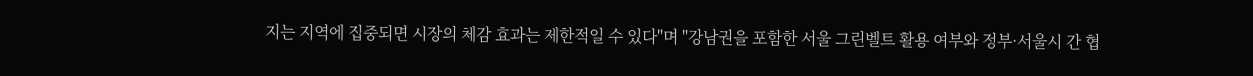지는 지역에 집중되면 시장의 체감 효과는 제한적일 수 있다"며 "강남권을 포함한 서울 그린벨트 활용 여부와 정부·서울시 간 협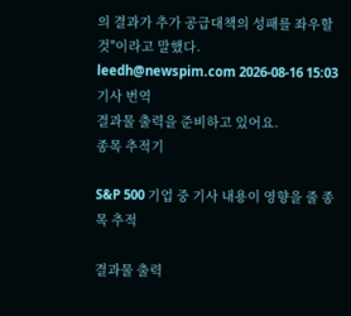의 결과가 추가 공급대책의 성패를 좌우할 것"이라고 말했다. leedh@newspim.com 2026-08-16 15:03
기사 번역
결과물 출력을 준비하고 있어요.
종목 추적기

S&P 500 기업 중 기사 내용이 영향을 줄 종목 추적

결과물 출력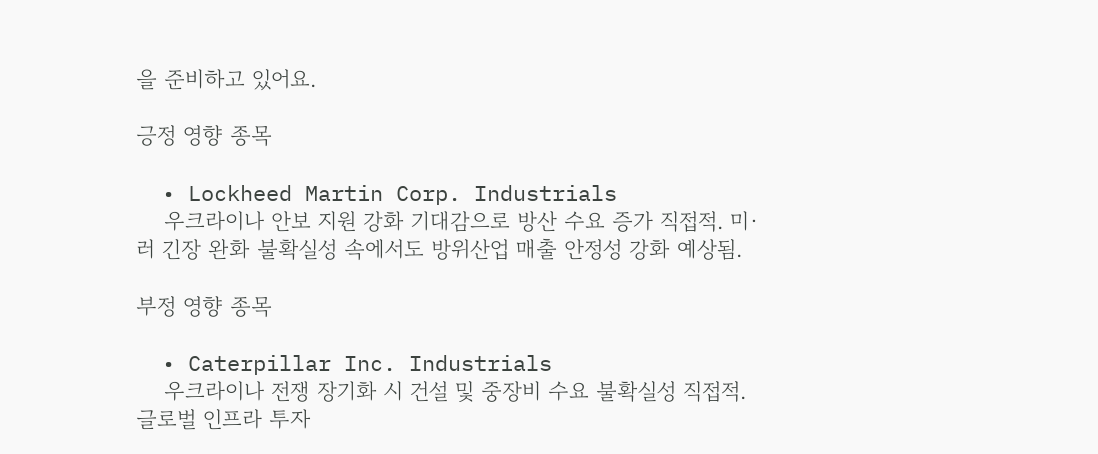을 준비하고 있어요.

긍정 영향 종목

  • Lockheed Martin Corp. Industrials
    우크라이나 안보 지원 강화 기대감으로 방산 수요 증가 직접적. 미·러 긴장 완화 불확실성 속에서도 방위산업 매출 안정성 강화 예상됨.

부정 영향 종목

  • Caterpillar Inc. Industrials
    우크라이나 전쟁 장기화 시 건설 및 중장비 수요 불확실성 직접적. 글로벌 인프라 투자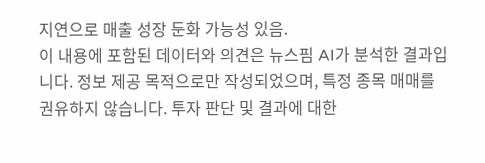지연으로 매출 성장 둔화 가능성 있음.
이 내용에 포함된 데이터와 의견은 뉴스핌 AI가 분석한 결과입니다. 정보 제공 목적으로만 작성되었으며, 특정 종목 매매를 권유하지 않습니다. 투자 판단 및 결과에 대한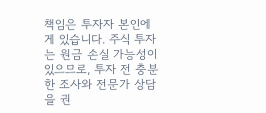책임은 투자자 본인에게 있습니다. 주식 투자는 원금 손실 가능성이 있으므로, 투자 전 충분한 조사와 전문가 상담을 권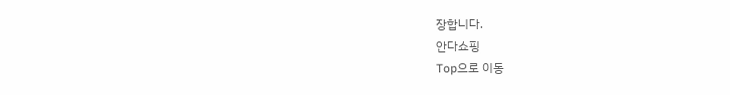장합니다.
안다쇼핑
Top으로 이동